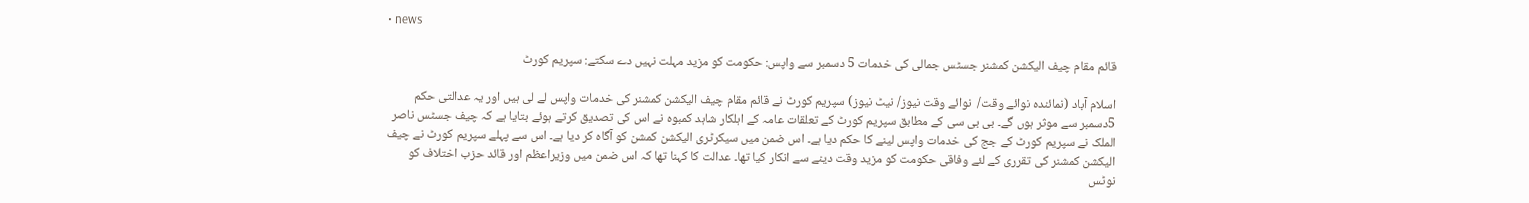• news

قائم مقام چیف الیکشن کمشنر جسٹس جمالی کی خدمات 5 دسمبر سے واپس: حکومت کو مزید مہلت نہیں دے سکتے: سپریم کورٹ

اسلام آباد (نمائندہ نوائے وقت/  نوائے وقت نیوز/ نیٹ نیوز) سپریم کورٹ نے قائم مقام چیف الیکشن کمشنر کی خدمات واپس لے لی ہیں اور یہ عدالتی حکم 5دسمبر سے موثر ہوں گے۔ بی بی سی کے مطابق سپریم کورٹ کے تعلقات عامہ کے اہلکار شاہد کمبوہ نے اس کی تصدیق کرتے ہوئے بتایا ہے کہ چیف جسٹس ناصر الملک نے سپریم کورٹ کے جج کی خدمات واپس لینے کا حکم دیا ہے۔ اس ضمن میں سیکرٹری الیکشن کمشن کو آگاہ کر دیا ہے۔ اس سے پہلے سپریم کورٹ نے چیف الیکشن کمشنر کی تقرری کے لئے وفاقی حکومت کو مزید وقت دینے سے انکار کیا تھا۔ عدالت کا کہنا تھا کہ اس ضمن میں وزیراعظم اور قائد حزب اختلاف کو نوٹس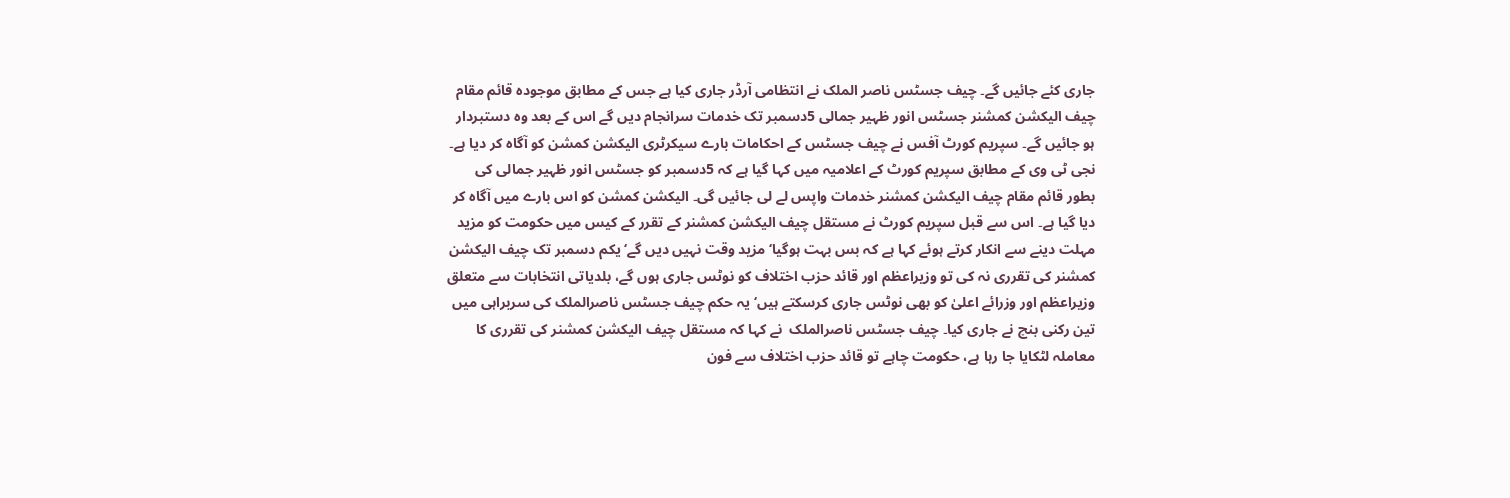جاری کئے جائیں گے۔ چیف جسٹس ناصر الملک نے انتظامی آرڈر جاری کیا ہے جس کے مطابق موجودہ قائم مقام چیف الیکشن کمشنر جسٹس انور ظہیر جمالی 5دسمبر تک خدمات سرانجام دیں گے اس کے بعد وہ دستبردار ہو جائیں گے۔ سپریم کورٹ آفس نے چیف جسٹس کے احکامات بارے سیکرٹری الیکشن کمشن کو آگاہ کر دیا ہے۔ نجی ٹی وی کے مطابق سپریم کورٹ کے اعلامیہ میں کہا گیا ہے کہ 5دسمبر کو جسٹس انور ظہیر جمالی کی بطور قائم مقام چیف الیکشن کمشنر خدمات واپس لے لی جائیں گی۔ الیکشن کمشن کو اس بارے میں آگاہ کر دیا گیا ہے۔ اس سے قبل سپریم کورٹ نے مستقل چیف الیکشن کمشنر کے تقرر کے کیس میں حکومت کو مزید مہلت دینے سے انکار کرتے ہوئے کہا ہے کہ بس بہت ہوگیا‘ مزید وقت نہیں دیں گے‘ یکم دسمبر تک چیف الیکشن کمشنر کی تقرری نہ کی تو وزیراعظم اور قائد حزب اختلاف کو نوٹس جاری ہوں گے، بلدیاتی انتخابات سے متعلق وزیراعظم اور وزرائے اعلیٰ کو بھی نوٹس جاری کرسکتے ہیں‘ یہ حکم چیف جسٹس ناصرالملک کی سربراہی میں تین رکنی بنچ نے جاری کیا۔ چیف جسٹس ناصرالملک  نے کہا کہ مستقل چیف الیکشن کمشنر کی تقرری کا معاملہ لٹکایا جا رہا ہے، حکومت چاہے تو قائد حزب اختلاف سے فون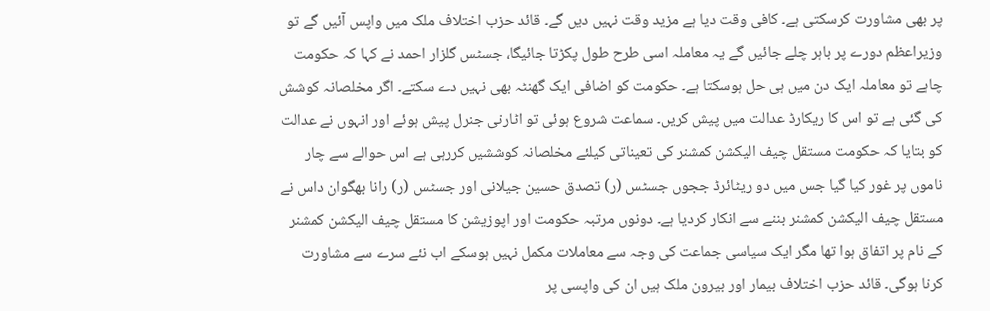پر بھی مشاورت کرسکتی ہے۔ کافی وقت دیا ہے مزید وقت نہیں دیں گے۔ قائد حزب اختلاف ملک میں واپس آئیں گے تو وزیراعظم دورے پر باہر چلے جائیں گے یہ معاملہ اسی طرح طول پکڑتا جائیگا، جسٹس گلزار احمد نے کہا کہ حکومت چاہے تو معاملہ ایک دن میں ہی حل ہوسکتا ہے۔ حکومت کو اضافی ایک گھنٹہ بھی نہیں دے سکتے۔ اگر مخلصانہ کوشش کی گئی ہے تو اس کا ریکارڈ عدالت میں پیش کریں۔ سماعت شروع ہوئی تو اٹارنی جنرل پیش ہوئے اور انہوں نے عدالت کو بتایا کہ حکومت مستقل چیف الیکشن کمشنر کی تعیناتی کیلئے مخلصانہ کوششیں کررہی ہے اس حوالے سے چار ناموں پر غور کیا گیا جس میں دو ریٹائرڈ ججوں جسٹس (ر) تصدق حسین جیلانی اور جسٹس (ر) رانا بھگوان داس نے مستقل چیف الیکشن کمشنر بننے سے انکار کردیا ہے۔ دونوں مرتبہ حکومت اور اپوزیشن کا مستقل چیف الیکشن کمشنر کے نام پر اتفاق ہوا تھا مگر ایک سیاسی جماعت کی وجہ سے معاملات مکمل نہیں ہوسکے اب نئے سرے سے مشاورت کرنا ہوگی۔ قائد حزب اختلاف بیمار اور بیرون ملک ہیں ان کی واپسی پر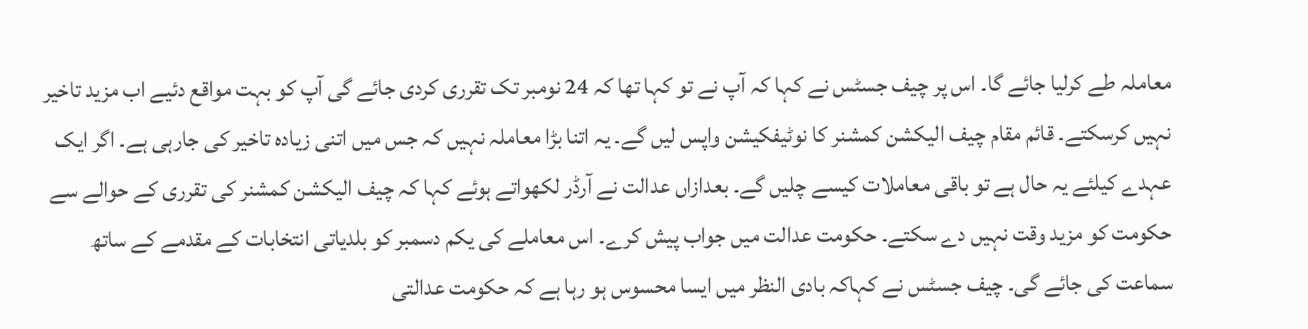معاملہ طے کرلیا جائے گا۔ اس پر چیف جسٹس نے کہا کہ آپ نے تو کہا تھا کہ 24 نومبر تک تقرری کردی جائے گی آپ کو بہت مواقع دئیے اب مزید تاخیر نہیں کرسکتے۔ قائم مقام چیف الیکشن کمشنر کا نوٹیفکیشن واپس لیں گے۔ یہ اتنا بڑا معاملہ نہیں کہ جس میں اتنی زیادہ تاخیر کی جارہی ہے۔ اگر ایک عہدے کیلئے یہ حال ہے تو باقی معاملات کیسے چلیں گے۔ بعدازاں عدالت نے آرڈر لکھواتے ہوئے کہا کہ چیف الیکشن کمشنر کی تقرری کے حوالے سے حکومت کو مزید وقت نہیں دے سکتے۔ حکومت عدالت میں جواب پیش کرے۔ اس معاملے کی یکم دسمبر کو بلدیاتی انتخابات کے مقدمے کے ساتھ سماعت کی جائے گی۔ چیف جسٹس نے کہاکہ بادی النظر میں ایسا محسوس ہو رہا ہے کہ حکومت عدالتی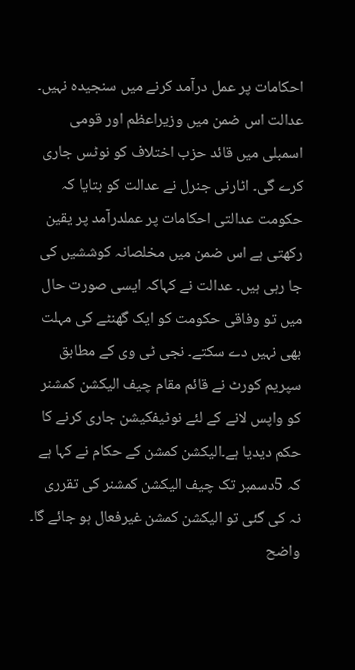احکامات پر عمل درآمد کرنے میں سنجیدہ نہیں۔ عدالت اس ضمن میں وزیراعظم اور قومی اسمبلی میں قائد حزب اختلاف کو نوٹس جاری کرے گی۔ اٹارنی جنرل نے عدالت کو بتایا کہ حکومت عدالتی احکامات پر عملدرآمد پر یقین رکھتی ہے اس ضمن میں مخلصانہ کوششیں کی جا رہی ہیں۔ عدالت نے کہاکہ ایسی صورت حال میں تو وفاقی حکومت کو ایک گھنٹے کی مہلت بھی نہیں دے سکتے۔ نجی ٹی وی کے مطابق سپریم کورٹ نے قائم مقام چیف الیکشن کمشنر کو واپس لانے کے لئے نوٹیفکیشن جاری کرنے کا حکم دیدیا ہے۔الیکشن کمشن کے حکام نے کہا ہے کہ 5دسمبر تک چیف الیکشن کمشنر کی تقرری نہ کی گئی تو الیکشن کمشن غیرفعال ہو جائے گا۔ واضح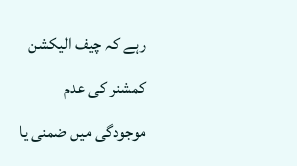رہے کہ چیف الیکشن کمشنر کی عدم موجودگی میں ضمنی یا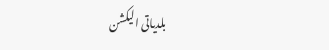بلدیاتی الیکشن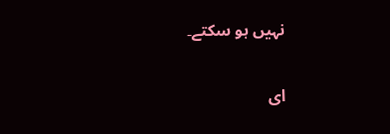نہیں ہو سکتے۔

ای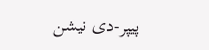پیپر-دی نیشن